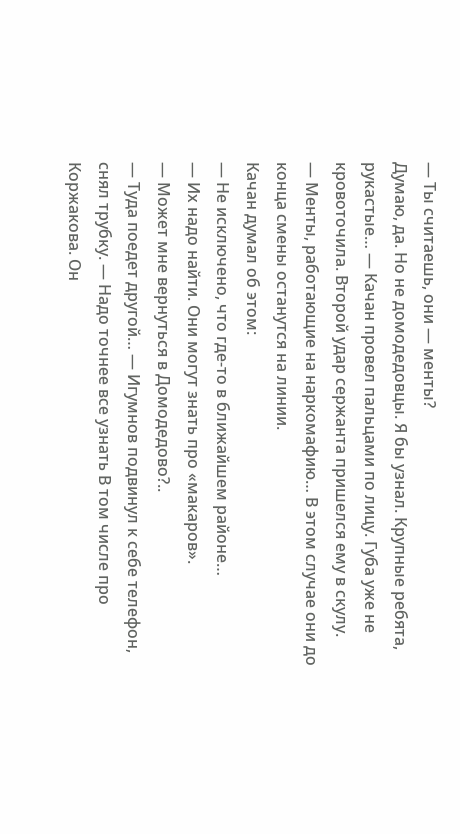— Ты считаешь, они — менты?
Думаю, да. Но не домодедовцы. Я бы узнал. Крупные ребята, рукастые… — Качан провел пальцами по лицу. Губа уже не кровоточила. Второй удар сержанта пришелся ему в скулу.
— Менты, работающие на наркомафию… В этом случае они до конца смены останутся на линии.
Качан думал об этом:
— Не исключено, что где-то в ближайшем районе…
— Их надо найти. Они могут знать про «макаров».
— Может мне вернуться в Домодедово?..
— Туда поедет другой… — Игумнов подвинул к себе телефон, снял трубку. — Надо точнее все узнать В том числе про Коржакова. Он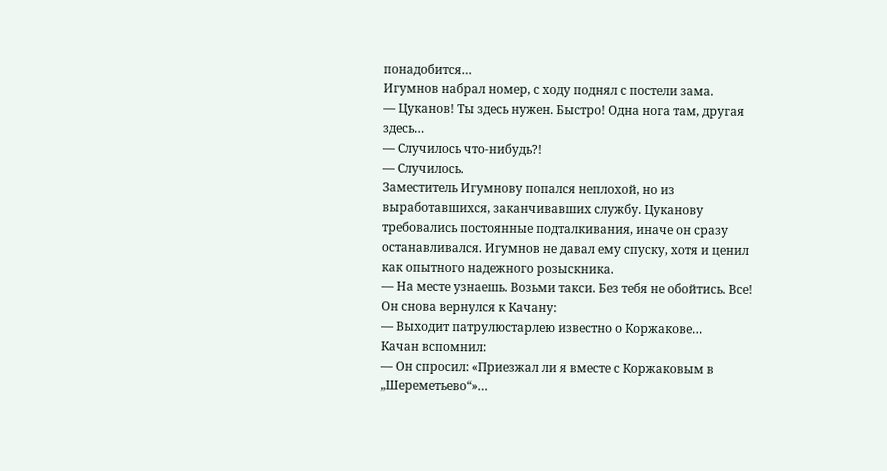понадобится…
Игумнов набрал номер, с ходу поднял с постели зама.
— Цуканов! Ты здесь нужен. Быстро! Одна нога там, другая здесь…
— Случилось что-нибудь?!
— Случилось.
Заместитель Игумнову попался неплохой, но из выработавшихся, заканчивавших службу. Цуканову требовались постоянные подталкивания, иначе он сразу останавливался. Игумнов не давал ему спуску, хотя и ценил как опытного надежного розыскника.
— На месте узнаешь. Возьми такси. Без тебя не обойтись. Все!
Он снова вернулся к Качану:
— Выходит патрулюстарлею известно о Коржакове…
Качан вспомнил:
— Он спросил: «Приезжал ли я вместе с Коржаковым в „Шереметьево“»…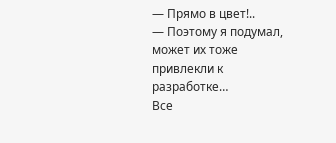— Прямо в цвет!..
— Поэтому я подумал, может их тоже привлекли к разработке…
Все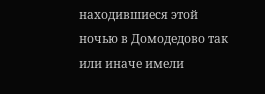находившиеся этой ночью в Домодедово так или иначе имели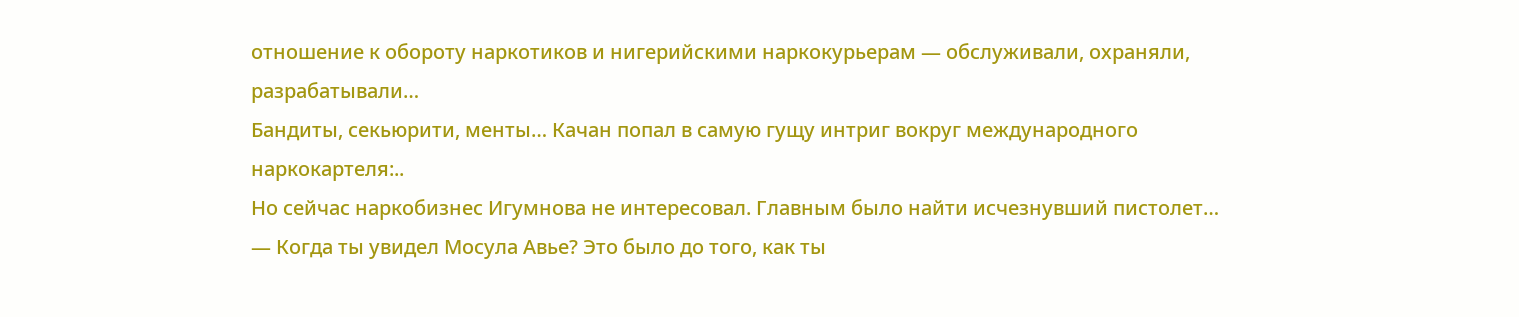отношение к обороту наркотиков и нигерийскими наркокурьерам — обслуживали, охраняли, разрабатывали…
Бандиты, секьюрити, менты… Качан попал в самую гущу интриг вокруг международного наркокартеля:..
Но сейчас наркобизнес Игумнова не интересовал. Главным было найти исчезнувший пистолет…
— Когда ты увидел Мосула Авье? Это было до того, как ты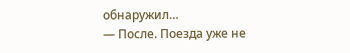обнаружил…
— После. Поезда уже не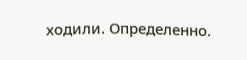ходили. Определенно.